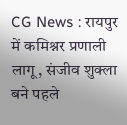CG News : रायपुर में कमिश्नर प्रणाली लागू, संजीव शुक्ला बने पहले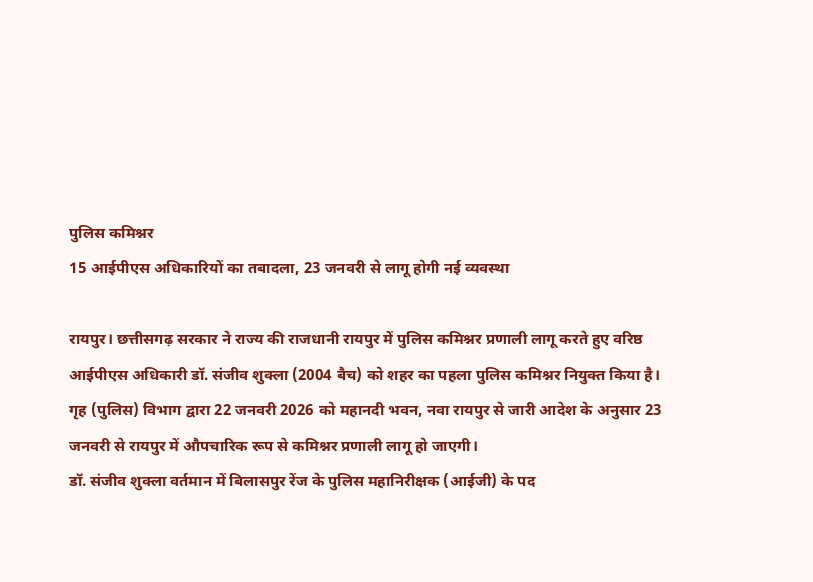पुलिस कमिश्नर
15 आईपीएस अधिकारियों का तबादला, 23 जनवरी से लागू होगी नई व्यवस्था

रायपुर। छत्तीसगढ़ सरकार ने राज्य की राजधानी रायपुर में पुलिस कमिश्नर प्रणाली लागू करते हुए वरिष्ठ आईपीएस अधिकारी डॉ. संजीव शुक्ला (2004 बैच) को शहर का पहला पुलिस कमिश्नर नियुक्त किया है। गृह (पुलिस) विभाग द्वारा 22 जनवरी 2026 को महानदी भवन, नवा रायपुर से जारी आदेश के अनुसार 23 जनवरी से रायपुर में औपचारिक रूप से कमिश्नर प्रणाली लागू हो जाएगी।
डॉ. संजीव शुक्ला वर्तमान में बिलासपुर रेंज के पुलिस महानिरीक्षक (आईजी) के पद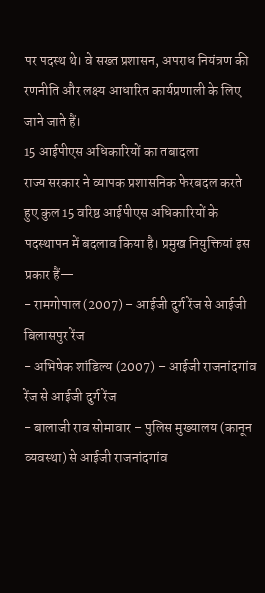पर पदस्थ थे। वे सख्त प्रशासन, अपराध नियंत्रण की रणनीति और लक्ष्य आधारित कार्यप्रणाली के लिए जाने जाते हैं।
15 आईपीएस अधिकारियों का तबादला
राज्य सरकार ने व्यापक प्रशासनिक फेरबदल करते हुए कुल 15 वरिष्ठ आईपीएस अधिकारियों के पदस्थापन में बदलाव किया है। प्रमुख नियुक्तियां इस प्रकार हैं—
- रामगोपाल (2007) – आईजी दुर्ग रेंज से आईजी बिलासपुर रेंज
- अभिषेक शांडिल्य (2007) – आईजी राजनांदगांव रेंज से आईजी दुर्ग रेंज
- बालाजी राव सोमावार – पुलिस मुख्यालय (कानून व्यवस्था) से आईजी राजनांदगांव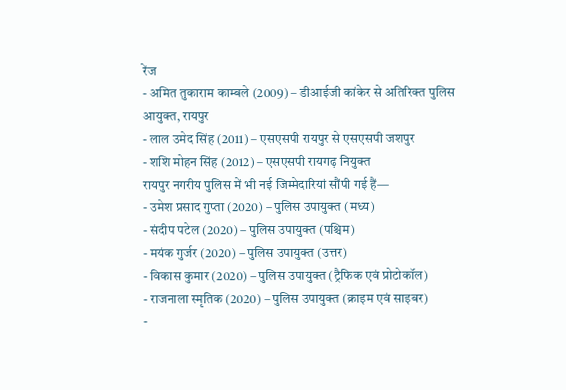रेंज
- अमित तुकाराम काम्बले (2009) – डीआईजी कांकेर से अतिरिक्त पुलिस आयुक्त, रायपुर
- लाल उमेद सिंह (2011) – एसएसपी रायपुर से एसएसपी जशपुर
- शशि मोहन सिंह (2012) – एसएसपी रायगढ़ नियुक्त
रायपुर नगरीय पुलिस में भी नई जिम्मेदारियां सौंपी गई हैं—
- उमेश प्रसाद गुप्ता (2020) – पुलिस उपायुक्त (मध्य)
- संदीप पटेल (2020) – पुलिस उपायुक्त (पश्चिम)
- मयंक गुर्जर (2020) – पुलिस उपायुक्त (उत्तर)
- विकास कुमार (2020) – पुलिस उपायुक्त (ट्रैफिक एवं प्रोटोकॉल)
- राजनाला स्मृतिक (2020) – पुलिस उपायुक्त (क्राइम एवं साइबर)
-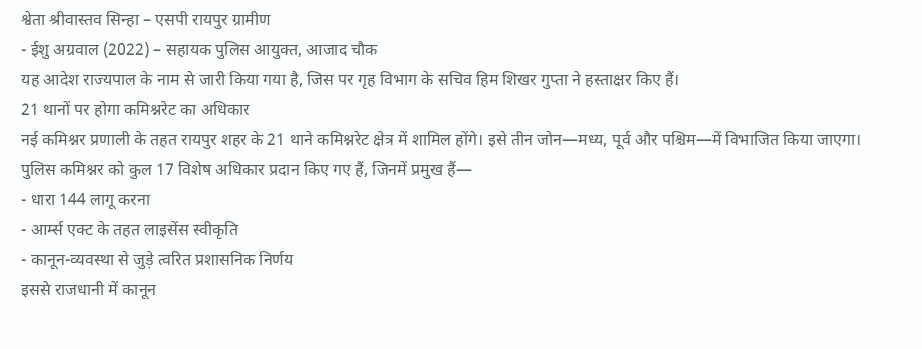श्वेता श्रीवास्तव सिन्हा – एसपी रायपुर ग्रामीण
- ईशु अग्रवाल (2022) – सहायक पुलिस आयुक्त, आजाद चौक
यह आदेश राज्यपाल के नाम से जारी किया गया है, जिस पर गृह विभाग के सचिव हिम शिखर गुप्ता ने हस्ताक्षर किए हैं।
21 थानों पर होगा कमिश्नरेट का अधिकार
नई कमिश्नर प्रणाली के तहत रायपुर शहर के 21 थाने कमिश्नरेट क्षेत्र में शामिल होंगे। इसे तीन जोन—मध्य, पूर्व और पश्चिम—में विभाजित किया जाएगा।
पुलिस कमिश्नर को कुल 17 विशेष अधिकार प्रदान किए गए हैं, जिनमें प्रमुख हैं—
- धारा 144 लागू करना
- आर्म्स एक्ट के तहत लाइसेंस स्वीकृति
- कानून-व्यवस्था से जुड़े त्वरित प्रशासनिक निर्णय
इससे राजधानी में कानून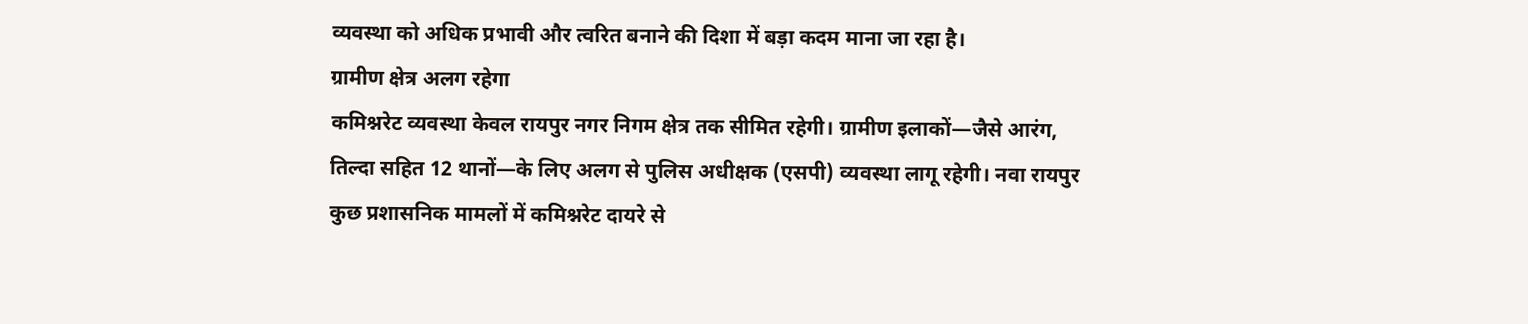व्यवस्था को अधिक प्रभावी और त्वरित बनाने की दिशा में बड़ा कदम माना जा रहा है।
ग्रामीण क्षेत्र अलग रहेगा
कमिश्नरेट व्यवस्था केवल रायपुर नगर निगम क्षेत्र तक सीमित रहेगी। ग्रामीण इलाकों—जैसे आरंग, तिल्दा सहित 12 थानों—के लिए अलग से पुलिस अधीक्षक (एसपी) व्यवस्था लागू रहेगी। नवा रायपुर कुछ प्रशासनिक मामलों में कमिश्नरेट दायरे से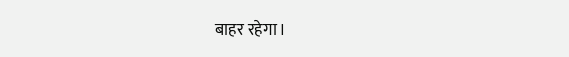बाहर रहेगा।